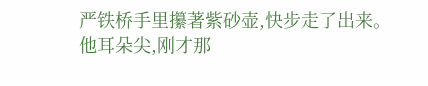严铁桥手里攥著紫砂壶,快步走了出来。
他耳朵尖,刚才那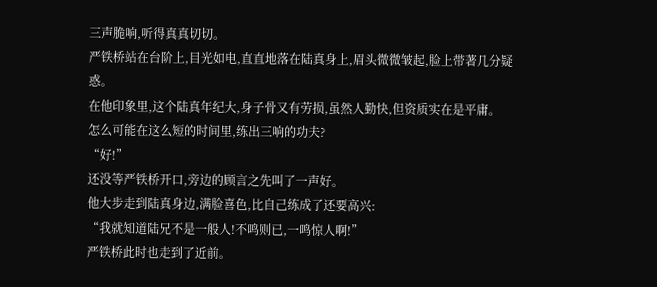三声脆响,听得真真切切。
严铁桥站在台阶上,目光如电,直直地落在陆真身上,眉头微微皱起,脸上带著几分疑惑。
在他印象里,这个陆真年纪大,身子骨又有劳损,虽然人勤快,但资质实在是平庸。
怎么可能在这么短的时间里,练出三响的功夫?
“好!”
还没等严铁桥开口,旁边的顾言之先叫了一声好。
他大步走到陆真身边,满脸喜色,比自己练成了还要高兴:
“我就知道陆兄不是一般人!不鸣则已,一鸣惊人啊!”
严铁桥此时也走到了近前。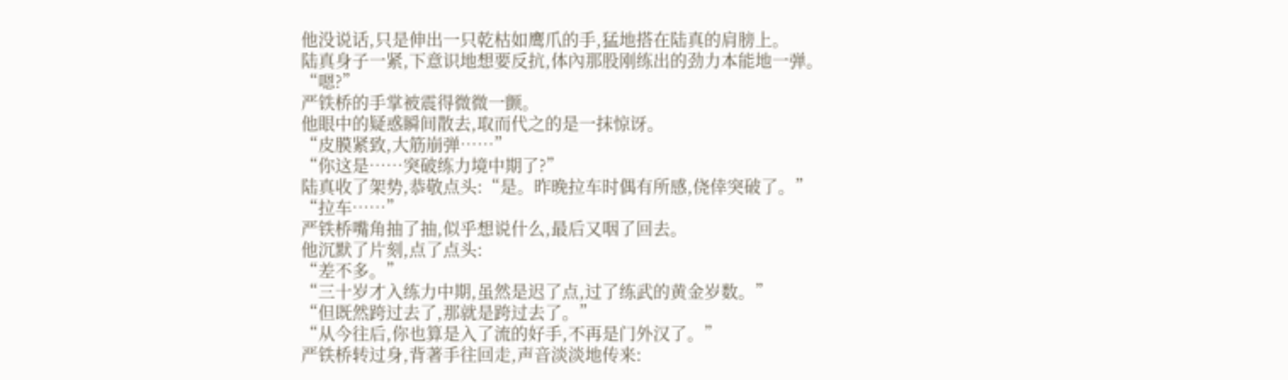他没说话,只是伸出一只乾枯如鹰爪的手,猛地搭在陆真的肩膀上。
陆真身子一紧,下意识地想要反抗,体內那股刚练出的劲力本能地一弹。
“嗯?”
严铁桥的手掌被震得微微一颤。
他眼中的疑惑瞬间散去,取而代之的是一抹惊讶。
“皮膜紧致,大筋崩弹……”
“你这是……突破练力境中期了?”
陆真收了架势,恭敬点头:“是。昨晚拉车时偶有所感,侥倖突破了。”
“拉车……”
严铁桥嘴角抽了抽,似乎想说什么,最后又咽了回去。
他沉默了片刻,点了点头:
“差不多。”
“三十岁才入练力中期,虽然是迟了点,过了练武的黄金岁数。”
“但既然跨过去了,那就是跨过去了。”
“从今往后,你也算是入了流的好手,不再是门外汉了。”
严铁桥转过身,背著手往回走,声音淡淡地传来: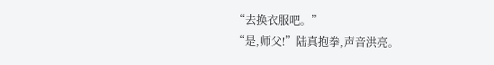“去换衣服吧。”
“是,师父!”陆真抱拳,声音洪亮。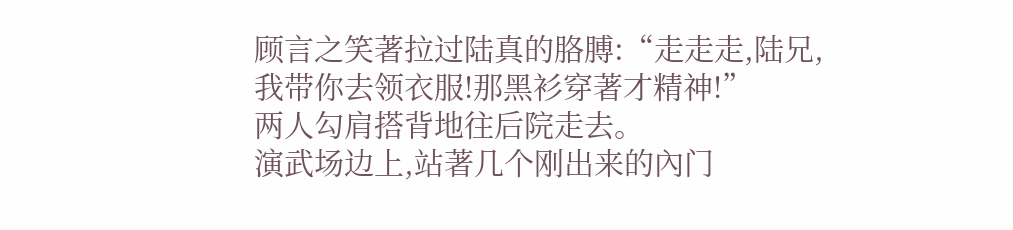顾言之笑著拉过陆真的胳膊:“走走走,陆兄,我带你去领衣服!那黑衫穿著才精神!”
两人勾肩搭背地往后院走去。
演武场边上,站著几个刚出来的內门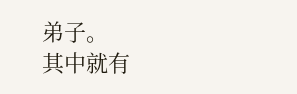弟子。
其中就有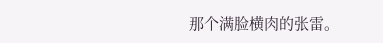那个满脸横肉的张雷。